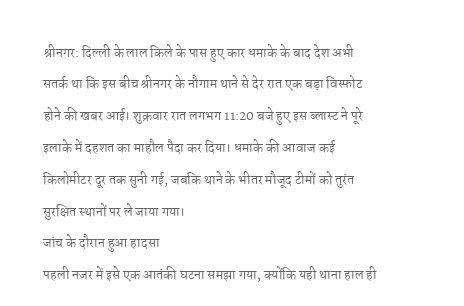श्रीनगर: दिल्ली के लाल किले के पास हुए कार धमाके के बाद देश अभी सतर्क था कि इस बीच श्रीनगर के नौगाम थाने से देर रात एक बड़ा विस्फोट होने की खबर आई। शुक्रवार रात लगभग 11:20 बजे हुए इस ब्लास्ट ने पूरे इलाके में दहशत का माहौल पैदा कर दिया। धमाके की आवाज कई किलोमीटर दूर तक सुनी गई, जबकि थाने के भीतर मौजूद टीमों को तुरंत सुरक्षित स्थानों पर ले जाया गया।
जांच के दौरान हुआ हादसा
पहली नजर में इसे एक आतंकी घटना समझा गया, क्योंकि यही थाना हाल ही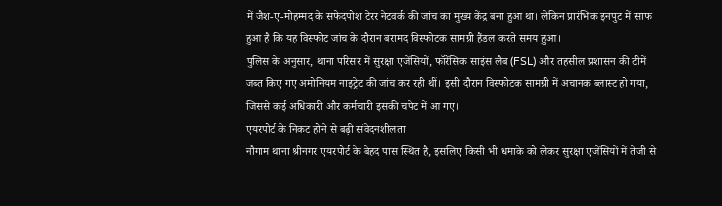में जैश-ए-मोहम्मद के सफेदपोश टेरर नेटवर्क की जांच का मुख्य केंद्र बना हुआ था। लेकिन प्रारंभिक इनपुट में साफ हुआ है कि यह विस्फोट जांच के दौरान बरामद विस्फोटक सामग्री हैंडल करते समय हुआ।
पुलिस के अनुसार, थाना परिसर में सुरक्षा एजेंसियों, फॉरेंसिक साइंस लैब (FSL) और तहसील प्रशासन की टीमें जब्त किए गए अमोनियम नाइट्रेट की जांच कर रही थीं। इसी दौरान विस्फोटक सामग्री में अचानक ब्लास्ट हो गया, जिससे कई अधिकारी और कर्मचारी इसकी चपेट में आ गए।
एयरपोर्ट के निकट होने से बढ़ी संवेदनशीलता
नौगाम थाना श्रीनगर एयरपोर्ट के बेहद पास स्थित है, इसलिए किसी भी धमाके को लेकर सुरक्षा एजेंसियों में तेजी से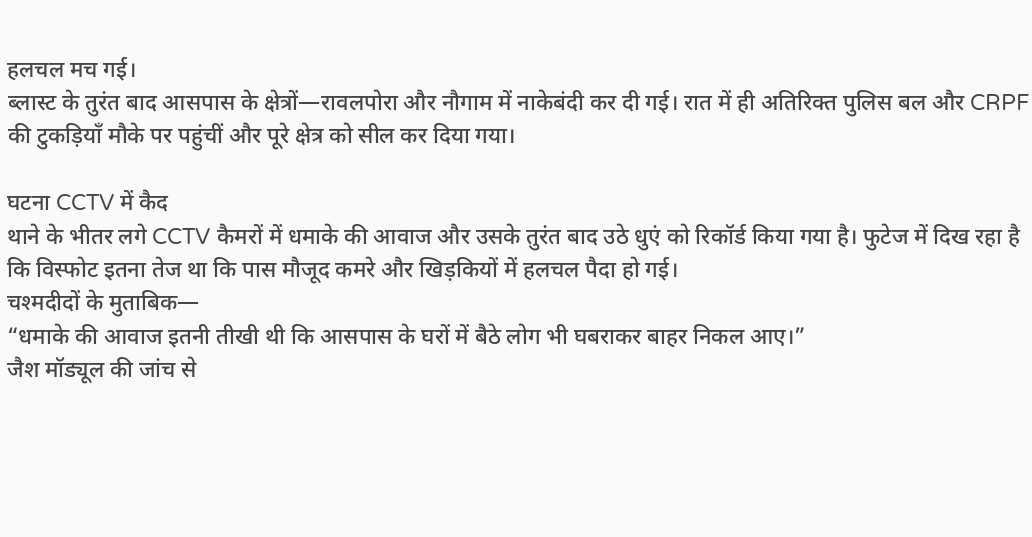हलचल मच गई।
ब्लास्ट के तुरंत बाद आसपास के क्षेत्रों—रावलपोरा और नौगाम में नाकेबंदी कर दी गई। रात में ही अतिरिक्त पुलिस बल और CRPF की टुकड़ियाँ मौके पर पहुंचीं और पूरे क्षेत्र को सील कर दिया गया।

घटना CCTV में कैद
थाने के भीतर लगे CCTV कैमरों में धमाके की आवाज और उसके तुरंत बाद उठे धुएं को रिकॉर्ड किया गया है। फुटेज में दिख रहा है कि विस्फोट इतना तेज था कि पास मौजूद कमरे और खिड़कियों में हलचल पैदा हो गई।
चश्मदीदों के मुताबिक—
“धमाके की आवाज इतनी तीखी थी कि आसपास के घरों में बैठे लोग भी घबराकर बाहर निकल आए।”
जैश मॉड्यूल की जांच से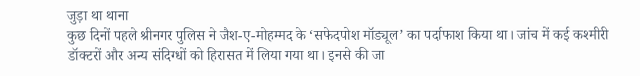जुड़ा था थाना
कुछ दिनों पहले श्रीनगर पुलिस ने जैश-ए-मोहम्मद के ‘सफेदपोश मॉड्यूल’ का पर्दाफाश किया था। जांच में कई कश्मीरी डॉक्टरों और अन्य संदिग्धों को हिरासत में लिया गया था। इनसे की जा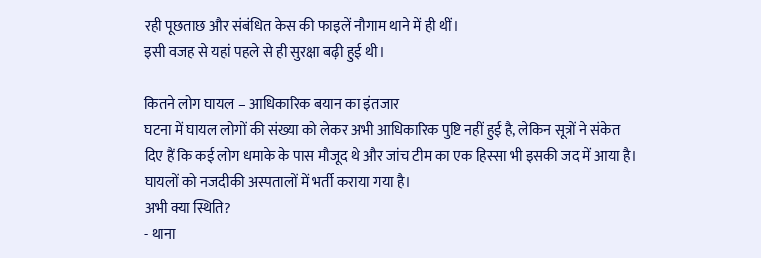रही पूछताछ और संबंधित केस की फाइलें नौगाम थाने में ही थीं।
इसी वजह से यहां पहले से ही सुरक्षा बढ़ी हुई थी।

कितने लोग घायल – आधिकारिक बयान का इंतजार
घटना में घायल लोगों की संख्या को लेकर अभी आधिकारिक पुष्टि नहीं हुई है, लेकिन सूत्रों ने संकेत दिए हैं कि कई लोग धमाके के पास मौजूद थे और जांच टीम का एक हिस्सा भी इसकी जद में आया है। घायलों को नजदीकी अस्पतालों में भर्ती कराया गया है।
अभी क्या स्थिति?
- थाना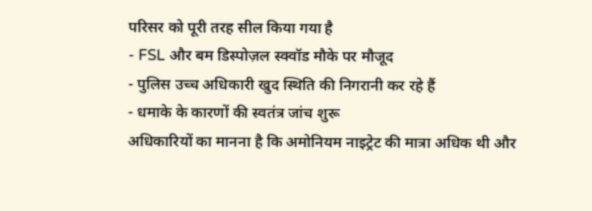परिसर को पूरी तरह सील किया गया है
- FSL और बम डिस्पोज़ल स्क्वॉड मौके पर मौजूद
- पुलिस उच्च अधिकारी खुद स्थिति की निगरानी कर रहे हैं
- धमाके के कारणों की स्वतंत्र जांच शुरू
अधिकारियों का मानना है कि अमोनियम नाइट्रेट की मात्रा अधिक थी और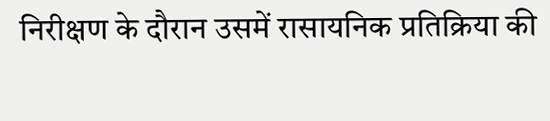निरीक्षण के दौरान उसमें रासायनिक प्रतिक्रिया की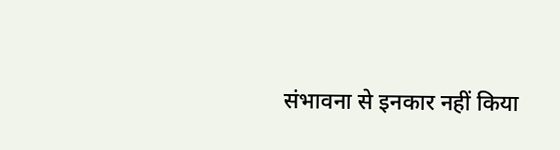संभावना से इनकार नहीं किया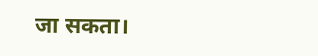जा सकता।